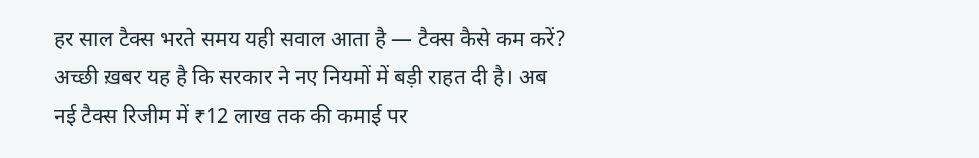हर साल टैक्स भरते समय यही सवाल आता है — टैक्स कैसे कम करें? अच्छी ख़बर यह है कि सरकार ने नए नियमों में बड़ी राहत दी है। अब नई टैक्स रिजीम में ₹12 लाख तक की कमाई पर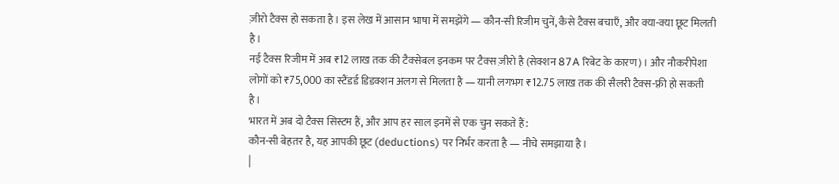ज़ीरो टैक्स हो सकता है। इस लेख में आसान भाषा में समझेंगे — कौन-सी रिजीम चुनें, कैसे टैक्स बचाएँ, और क्या-क्या छूट मिलती है।
नई टैक्स रिजीम में अब ₹12 लाख तक की टैक्सेबल इनकम पर टैक्स ज़ीरो है (सेक्शन 87A रिबेट के कारण)। और नौकरीपेशा लोगों को ₹75,000 का स्टैंडर्ड डिडक्शन अलग से मिलता है — यानी लगभग ₹12.75 लाख तक की सैलरी टैक्स-फ़्री हो सकती है।
भारत में अब दो टैक्स सिस्टम हैं, और आप हर साल इनमें से एक चुन सकते हैं:
कौन-सी बेहतर है, यह आपकी छूट (deductions) पर निर्भर करता है — नीचे समझाया है।
|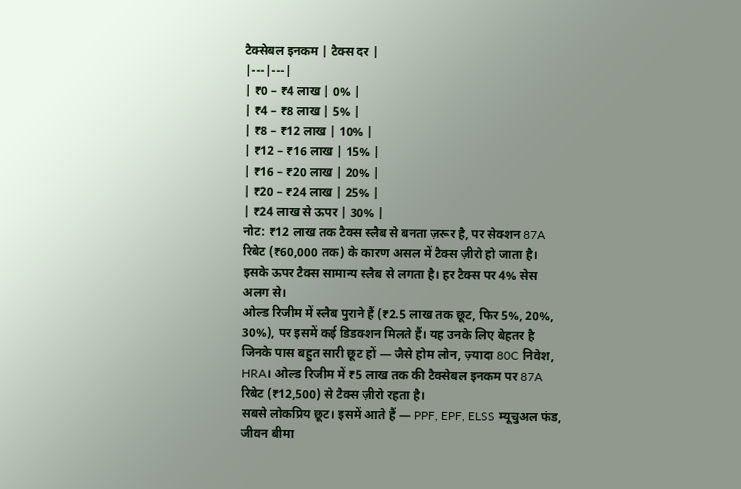टैक्सेबल इनकम | टैक्स दर |
|---|---|
| ₹0 – ₹4 लाख | 0% |
| ₹4 – ₹8 लाख | 5% |
| ₹8 – ₹12 लाख | 10% |
| ₹12 – ₹16 लाख | 15% |
| ₹16 – ₹20 लाख | 20% |
| ₹20 – ₹24 लाख | 25% |
| ₹24 लाख से ऊपर | 30% |
नोट: ₹12 लाख तक टैक्स स्लैब से बनता ज़रूर है, पर सेक्शन 87A रिबेट (₹60,000 तक) के कारण असल में टैक्स ज़ीरो हो जाता है। इसके ऊपर टैक्स सामान्य स्लैब से लगता है। हर टैक्स पर 4% सेस अलग से।
ओल्ड रिजीम में स्लैब पुराने हैं (₹2.5 लाख तक छूट, फिर 5%, 20%, 30%), पर इसमें कई डिडक्शन मिलते हैं। यह उनके लिए बेहतर है जिनके पास बहुत सारी छूट हों — जैसे होम लोन, ज़्यादा 80C निवेश, HRA। ओल्ड रिजीम में ₹5 लाख तक की टैक्सेबल इनकम पर 87A रिबेट (₹12,500) से टैक्स ज़ीरो रहता है।
सबसे लोकप्रिय छूट। इसमें आते हैं — PPF, EPF, ELSS म्यूचुअल फंड, जीवन बीमा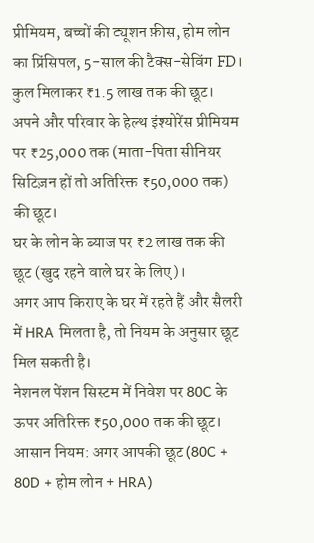प्रीमियम, बच्चों की ट्यूशन फ़ीस, होम लोन का प्रिंसिपल, 5-साल की टैक्स-सेविंग FD। कुल मिलाकर ₹1.5 लाख तक की छूट।
अपने और परिवार के हेल्थ इंश्योरेंस प्रीमियम पर ₹25,000 तक (माता-पिता सीनियर सिटिज़न हों तो अतिरिक्त ₹50,000 तक) की छूट।
घर के लोन के ब्याज पर ₹2 लाख तक की छूट (खुद रहने वाले घर के लिए)।
अगर आप किराए के घर में रहते हैं और सैलरी में HRA मिलता है, तो नियम के अनुसार छूट मिल सकती है।
नेशनल पेंशन सिस्टम में निवेश पर 80C के ऊपर अतिरिक्त ₹50,000 तक की छूट।
आसान नियम: अगर आपकी छूट (80C + 80D + होम लोन + HRA)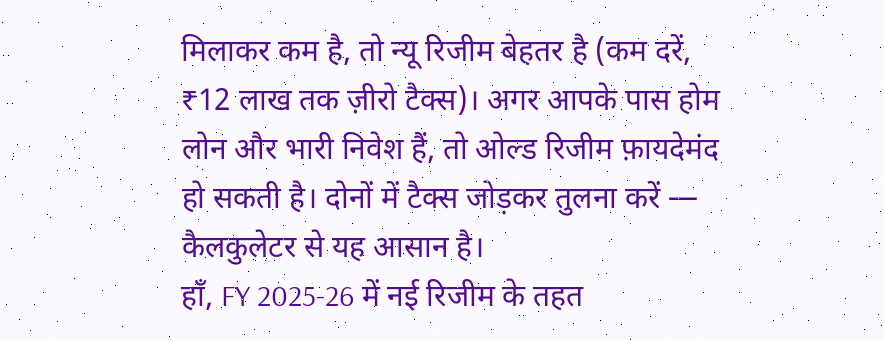मिलाकर कम है, तो न्यू रिजीम बेहतर है (कम दरें, ₹12 लाख तक ज़ीरो टैक्स)। अगर आपके पास होम लोन और भारी निवेश हैं, तो ओल्ड रिजीम फ़ायदेमंद हो सकती है। दोनों में टैक्स जोड़कर तुलना करें — कैलकुलेटर से यह आसान है।
हाँ, FY 2025-26 में नई रिजीम के तहत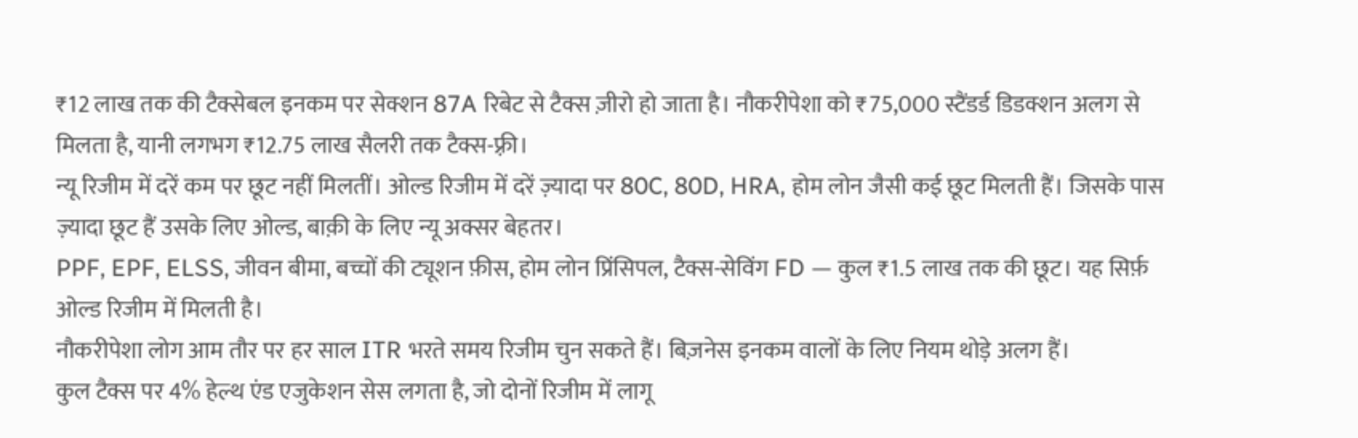₹12 लाख तक की टैक्सेबल इनकम पर सेक्शन 87A रिबेट से टैक्स ज़ीरो हो जाता है। नौकरीपेशा को ₹75,000 स्टैंडर्ड डिडक्शन अलग से मिलता है, यानी लगभग ₹12.75 लाख सैलरी तक टैक्स-फ़्री।
न्यू रिजीम में दरें कम पर छूट नहीं मिलतीं। ओल्ड रिजीम में दरें ज़्यादा पर 80C, 80D, HRA, होम लोन जैसी कई छूट मिलती हैं। जिसके पास ज़्यादा छूट हैं उसके लिए ओल्ड, बाक़ी के लिए न्यू अक्सर बेहतर।
PPF, EPF, ELSS, जीवन बीमा, बच्चों की ट्यूशन फ़ीस, होम लोन प्रिंसिपल, टैक्स-सेविंग FD — कुल ₹1.5 लाख तक की छूट। यह सिर्फ़ ओल्ड रिजीम में मिलती है।
नौकरीपेशा लोग आम तौर पर हर साल ITR भरते समय रिजीम चुन सकते हैं। बिज़नेस इनकम वालों के लिए नियम थोड़े अलग हैं।
कुल टैक्स पर 4% हेल्थ एंड एजुकेशन सेस लगता है, जो दोनों रिजीम में लागू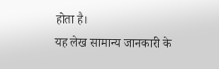होता है।
यह लेख सामान्य जानकारी के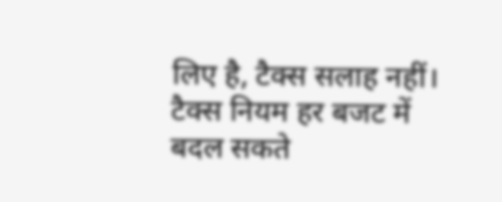लिए है, टैक्स सलाह नहीं। टैक्स नियम हर बजट में बदल सकते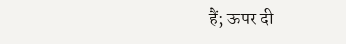हैं; ऊपर दी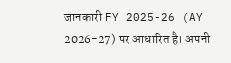जानकारी FY 2025-26 (AY 2026-27) पर आधारित है। अपनी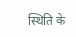स्थिति के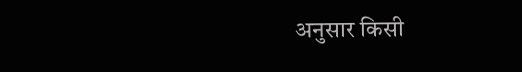अनुसार किसी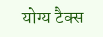योग्य टैक्स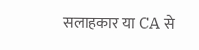सलाहकार या CA से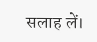सलाह लें।